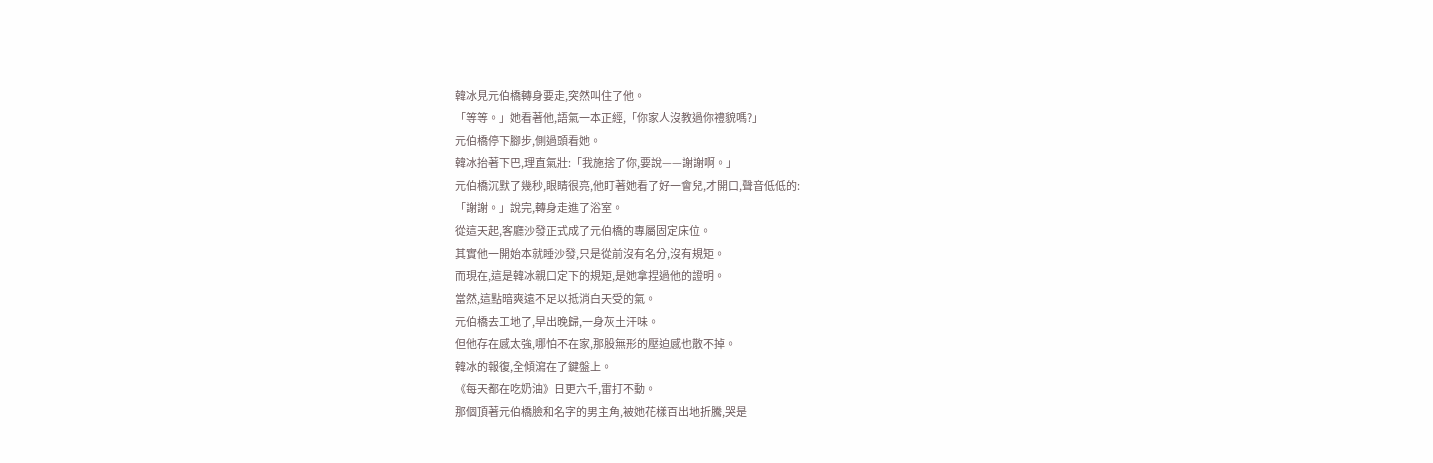韓冰見元伯橋轉身要走,突然叫住了他。
「等等。」她看著他,語氣一本正經,「你家人沒教過你禮貌嗎?」
元伯橋停下腳步,側過頭看她。
韓冰抬著下巴,理直氣壯:「我施捨了你,要說——謝謝啊。」
元伯橋沉默了幾秒,眼睛很亮,他盯著她看了好一會兒,才開口,聲音低低的:
「謝謝。」說完,轉身走進了浴室。
從這天起,客廳沙發正式成了元伯橋的專屬固定床位。
其實他一開始本就睡沙發,只是從前沒有名分,沒有規矩。
而現在,這是韓冰親口定下的規矩,是她拿捏過他的證明。
當然,這點暗爽遠不足以抵消白天受的氣。
元伯橋去工地了,早出晚歸,一身灰土汗味。
但他存在感太強,哪怕不在家,那股無形的壓迫感也散不掉。
韓冰的報復,全傾瀉在了鍵盤上。
《每天都在吃奶油》日更六千,雷打不動。
那個頂著元伯橋臉和名字的男主角,被她花樣百出地折騰,哭是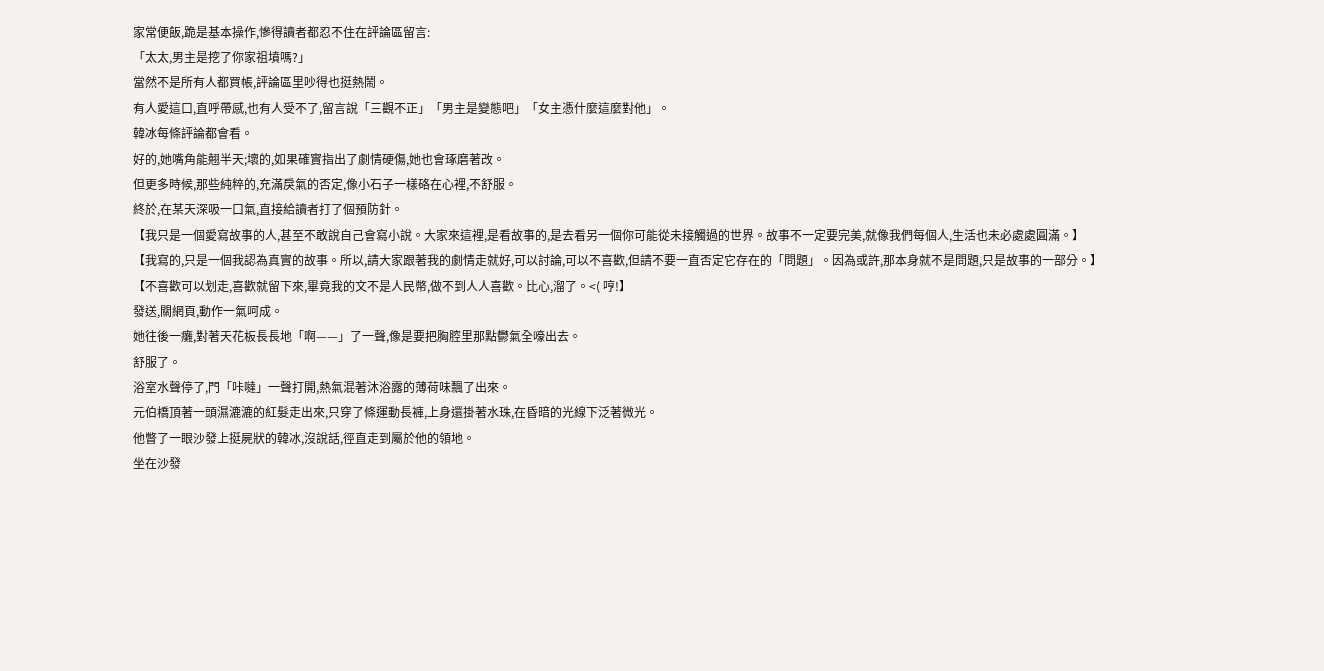家常便飯,跪是基本操作,慘得讀者都忍不住在評論區留言:
「太太,男主是挖了你家祖墳嗎?」
當然不是所有人都買帳,評論區里吵得也挺熱鬧。
有人愛這口,直呼帶感,也有人受不了,留言說「三觀不正」「男主是變態吧」「女主憑什麼這麼對他」。
韓冰每條評論都會看。
好的,她嘴角能翹半天;壞的,如果確實指出了劇情硬傷,她也會琢磨著改。
但更多時候,那些純粹的,充滿戾氣的否定,像小石子一樣硌在心裡,不舒服。
終於,在某天深吸一口氣,直接給讀者打了個預防針。
【我只是一個愛寫故事的人,甚至不敢說自己會寫小說。大家來這裡,是看故事的,是去看另一個你可能從未接觸過的世界。故事不一定要完美,就像我們每個人,生活也未必處處圓滿。】
【我寫的,只是一個我認為真實的故事。所以,請大家跟著我的劇情走就好,可以討論,可以不喜歡,但請不要一直否定它存在的「問題」。因為或許,那本身就不是問題,只是故事的一部分。】
【不喜歡可以划走,喜歡就留下來,畢竟我的文不是人民幣,做不到人人喜歡。比心,溜了。<( 哼!】
發送,關網頁,動作一氣呵成。
她往後一癱,對著天花板長長地「啊——」了一聲,像是要把胸腔里那點鬱氣全嚎出去。
舒服了。
浴室水聲停了,門「咔噠」一聲打開,熱氣混著沐浴露的薄荷味飄了出來。
元伯橋頂著一頭濕漉漉的紅髮走出來,只穿了條運動長褲,上身還掛著水珠,在昏暗的光線下泛著微光。
他瞥了一眼沙發上挺屍狀的韓冰,沒說話,徑直走到屬於他的領地。
坐在沙發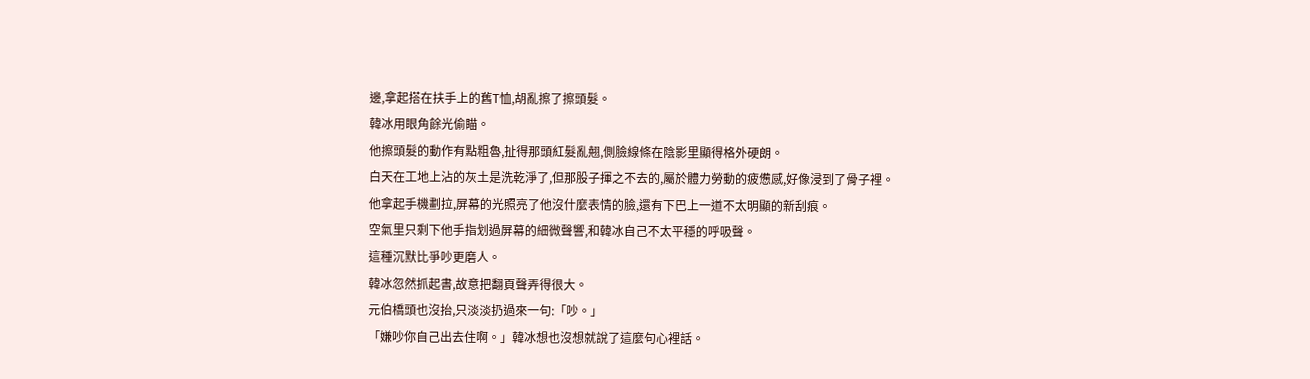邊,拿起搭在扶手上的舊T恤,胡亂擦了擦頭髮。
韓冰用眼角餘光偷瞄。
他擦頭髮的動作有點粗魯,扯得那頭紅髮亂翹,側臉線條在陰影里顯得格外硬朗。
白天在工地上沾的灰土是洗乾淨了,但那股子揮之不去的,屬於體力勞動的疲憊感,好像浸到了骨子裡。
他拿起手機劃拉,屏幕的光照亮了他沒什麼表情的臉,還有下巴上一道不太明顯的新刮痕。
空氣里只剩下他手指划過屏幕的細微聲響,和韓冰自己不太平穩的呼吸聲。
這種沉默比爭吵更磨人。
韓冰忽然抓起書,故意把翻頁聲弄得很大。
元伯橋頭也沒抬,只淡淡扔過來一句:「吵。」
「嫌吵你自己出去住啊。」韓冰想也沒想就說了這麼句心裡話。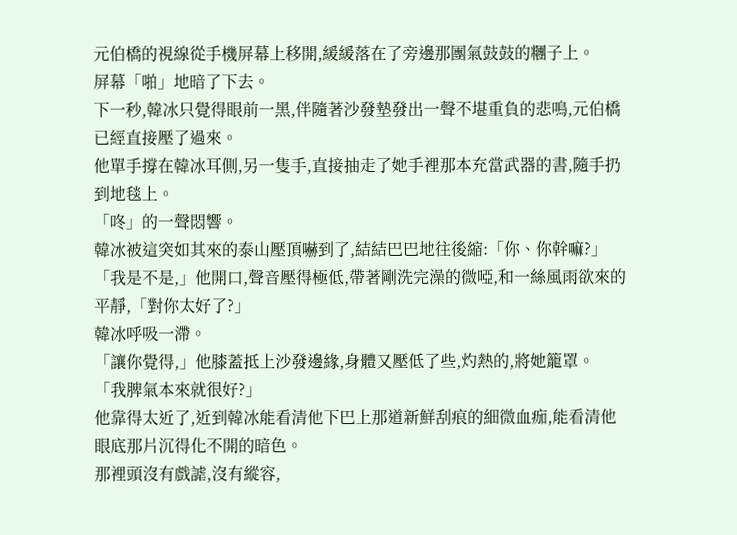元伯橋的視線從手機屏幕上移開,緩緩落在了旁邊那團氣鼓鼓的糰子上。
屏幕「啪」地暗了下去。
下一秒,韓冰只覺得眼前一黑,伴隨著沙發墊發出一聲不堪重負的悲鳴,元伯橋已經直接壓了過來。
他單手撐在韓冰耳側,另一隻手,直接抽走了她手裡那本充當武器的書,隨手扔到地毯上。
「咚」的一聲悶響。
韓冰被這突如其來的泰山壓頂嚇到了,結結巴巴地往後縮:「你、你幹嘛?」
「我是不是,」他開口,聲音壓得極低,帶著剛洗完澡的微啞,和一絲風雨欲來的平靜,「對你太好了?」
韓冰呼吸一滯。
「讓你覺得,」他膝蓋抵上沙發邊緣,身體又壓低了些,灼熱的,將她籠罩。
「我脾氣本來就很好?」
他靠得太近了,近到韓冰能看清他下巴上那道新鮮刮痕的細微血痂,能看清他眼底那片沉得化不開的暗色。
那裡頭沒有戲謔,沒有縱容,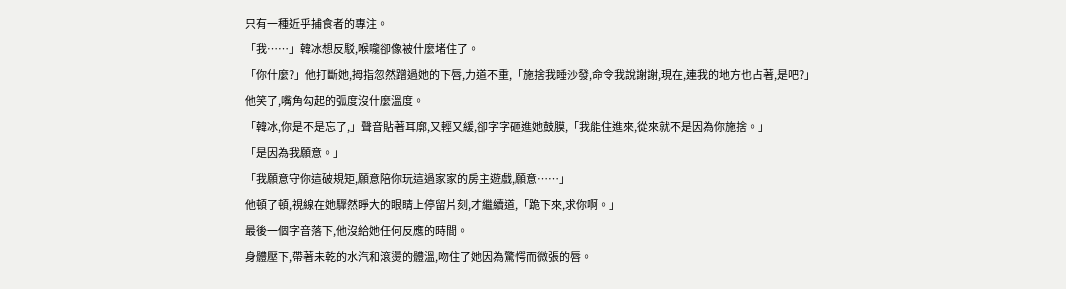只有一種近乎捕食者的專注。
「我……」韓冰想反駁,喉嚨卻像被什麼堵住了。
「你什麼?」他打斷她,拇指忽然蹭過她的下唇,力道不重,「施捨我睡沙發,命令我說謝謝,現在,連我的地方也占著,是吧?」
他笑了,嘴角勾起的弧度沒什麼溫度。
「韓冰,你是不是忘了,」聲音貼著耳廓,又輕又緩,卻字字砸進她鼓膜,「我能住進來,從來就不是因為你施捨。」
「是因為我願意。」
「我願意守你這破規矩,願意陪你玩這過家家的房主遊戲,願意……」
他頓了頓,視線在她驟然睜大的眼睛上停留片刻,才繼續道,「跪下來,求你啊。」
最後一個字音落下,他沒給她任何反應的時間。
身體壓下,帶著未乾的水汽和滾燙的體溫,吻住了她因為驚愕而微張的唇。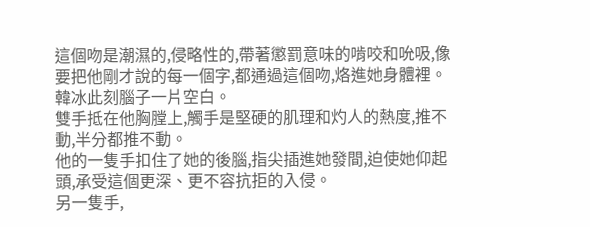這個吻是潮濕的,侵略性的,帶著懲罰意味的啃咬和吮吸,像要把他剛才說的每一個字,都通過這個吻,烙進她身體裡。
韓冰此刻腦子一片空白。
雙手抵在他胸膛上,觸手是堅硬的肌理和灼人的熱度,推不動,半分都推不動。
他的一隻手扣住了她的後腦,指尖插進她發間,迫使她仰起頭,承受這個更深、更不容抗拒的入侵。
另一隻手,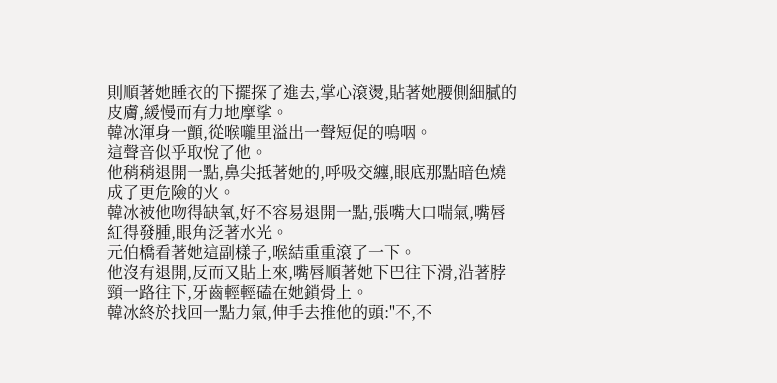則順著她睡衣的下擺探了進去,掌心滾燙,貼著她腰側細膩的皮膚,緩慢而有力地摩挲。
韓冰渾身一顫,從喉嚨里溢出一聲短促的嗚咽。
這聲音似乎取悅了他。
他稍稍退開一點,鼻尖抵著她的,呼吸交纏,眼底那點暗色燒成了更危險的火。
韓冰被他吻得缺氧,好不容易退開一點,張嘴大口喘氣,嘴唇紅得發腫,眼角泛著水光。
元伯橋看著她這副樣子,喉結重重滾了一下。
他沒有退開,反而又貼上來,嘴唇順著她下巴往下滑,沿著脖頸一路往下,牙齒輕輕磕在她鎖骨上。
韓冰終於找回一點力氣,伸手去推他的頭:"不,不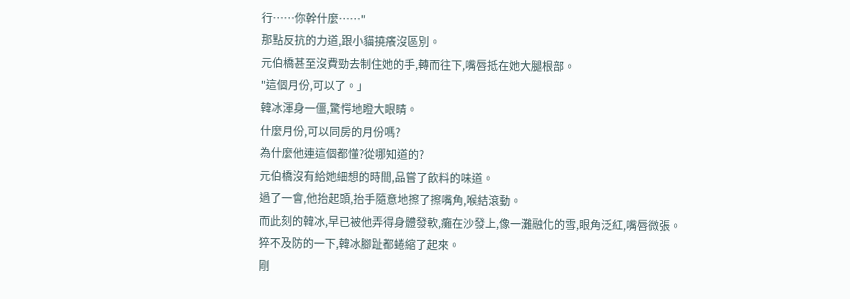行……你幹什麼……"
那點反抗的力道,跟小貓撓癢沒區別。
元伯橋甚至沒費勁去制住她的手,轉而往下,嘴唇抵在她大腿根部。
"這個月份,可以了。」
韓冰渾身一僵,驚愕地瞪大眼睛。
什麼月份,可以同房的月份嗎?
為什麼他連這個都懂?從哪知道的?
元伯橋沒有給她細想的時間,品嘗了飲料的味道。
過了一會,他抬起頭,抬手隨意地擦了擦嘴角,喉結滾動。
而此刻的韓冰,早已被他弄得身體發軟,癱在沙發上,像一灘融化的雪,眼角泛紅,嘴唇微張。
猝不及防的一下,韓冰腳趾都蜷縮了起來。
剛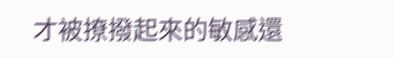才被撩撥起來的敏感還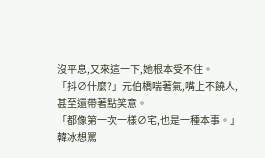沒平息,又來這一下,她根本受不住。
「抖∅什麼?」元伯橋喘著氣,嘴上不饒人,甚至還帶著點笑意。
「都像第一次一樣∅宅,也是一種本事。」
韓冰想罵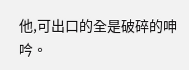他,可出口的全是破碎的呻吟。